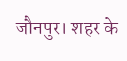जौनपुर। शहर के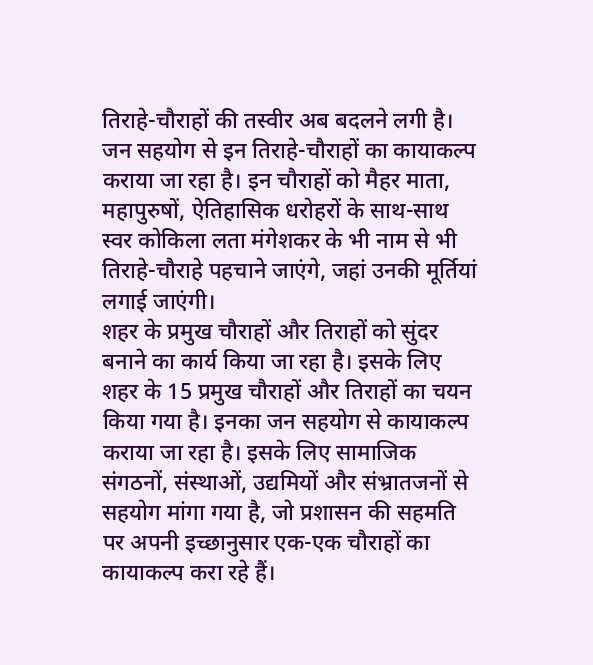तिराहे-चौराहों की तस्वीर अब बदलने लगी है। जन सहयोग से इन तिराहे-चौराहों का कायाकल्प कराया जा रहा है। इन चौराहों को मैहर माता, महापुरुषों, ऐतिहासिक धरोहरों के साथ-साथ स्वर कोकिला लता मंगेशकर के भी नाम से भी तिराहे-चौराहे पहचाने जाएंगे, जहां उनकी मूर्तियां लगाई जाएंगी।
शहर के प्रमुख चौराहों और तिराहों को सुंदर बनाने का कार्य किया जा रहा है। इसके लिए शहर के 15 प्रमुख चौराहों और तिराहों का चयन किया गया है। इनका जन सहयोग से कायाकल्प कराया जा रहा है। इसके लिए सामाजिक संगठनों, संस्थाओं, उद्यमियों और संभ्रातजनों से सहयोग मांगा गया है, जो प्रशासन की सहमति पर अपनी इच्छानुसार एक-एक चौराहों का कायाकल्प करा रहे हैं।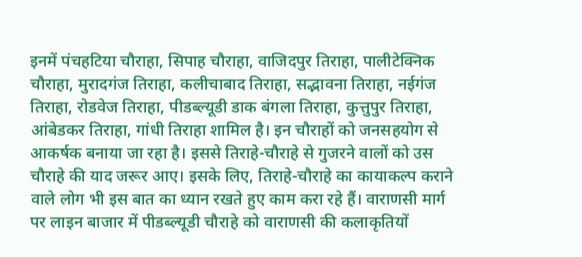इनमें पंचहटिया चौराहा, सिपाह चौराहा, वाजिदपुर तिराहा, पालीटेक्निक चौराहा, मुरादगंज तिराहा, कलीचाबाद तिराहा, सद्भावना तिराहा, नईगंज तिराहा, रोडवेज तिराहा, पीडब्ल्यूडी डाक बंगला तिराहा, कुत्तुपुर तिराहा, आंबेडकर तिराहा, गांधी तिराहा शामिल है। इन चौराहों को जनसहयोग से आकर्षक बनाया जा रहा है। इससे तिराहे-चौराहे से गुजरने वालों को उस चौराहे की याद जरूर आए। इसके लिए, तिराहे-चौराहे का कायाकल्प कराने वाले लोग भी इस बात का ध्यान रखते हुए काम करा रहे हैं। वाराणसी मार्ग पर लाइन बाजार में पीडब्ल्यूडी चौराहे को वाराणसी की कलाकृतियों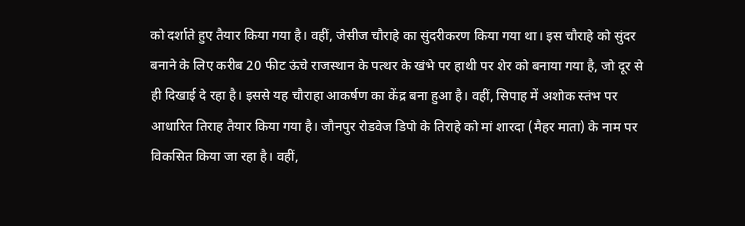को दर्शाते हुए तैयार किया गया है। वहीं, जेसीज चौराहे का सुंदरीकरण किया गया था। इस चौराहे को सुंदर बनाने के लिए करीब 20 फीट ऊंचे राजस्थान के पत्थर के खंभे पर हाथी पर शेर को बनाया गया है, जो दूर से ही दिखाई दे रहा है। इससे यह चौराहा आकर्षण का केंद्र बना हुआ है। वहीं, सिपाह में अशोक स्तंभ पर आधारित तिराह तैयार किया गया है। जौनपुर रोडवेज डिपो के तिराहे को मां शारदा (मैहर माता) के नाम पर विकसित किया जा रहा है। वहीं,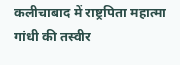कलीचाबाद में राष्ट्रपिता महात्मा गांधी की तस्वीर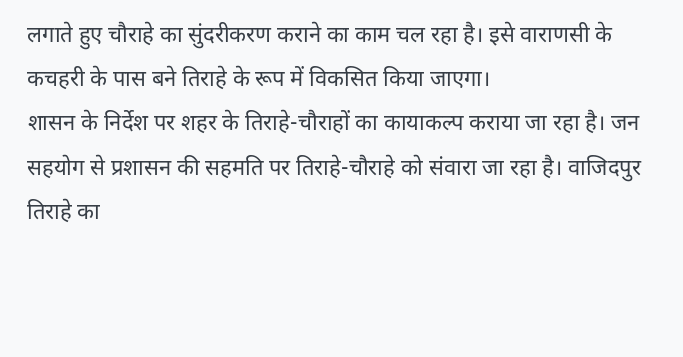लगाते हुए चौराहे का सुंदरीकरण कराने का काम चल रहा है। इसे वाराणसी के कचहरी के पास बने तिराहे के रूप में विकसित किया जाएगा।
शासन के निर्देश पर शहर के तिराहे-चौराहों का कायाकल्प कराया जा रहा है। जन सहयोग से प्रशासन की सहमति पर तिराहे-चौराहे को संवारा जा रहा है। वाजिदपुर तिराहे का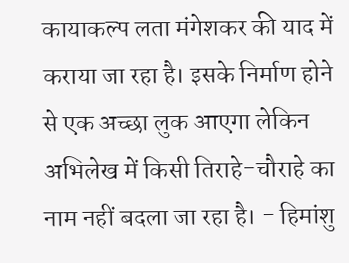कायाकल्प लता मंगेशकर की याद में कराया जा रहा है। इसके निर्माण होने से एक अच्छा लुक आएगा लेकिन अभिलेख में किसी तिराहे-चौराहे का नाम नहीं बदला जा रहा है। - हिमांशु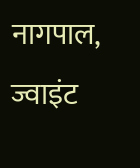नागपाल, ज्वाइंट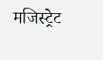मजिस्ट्रेट